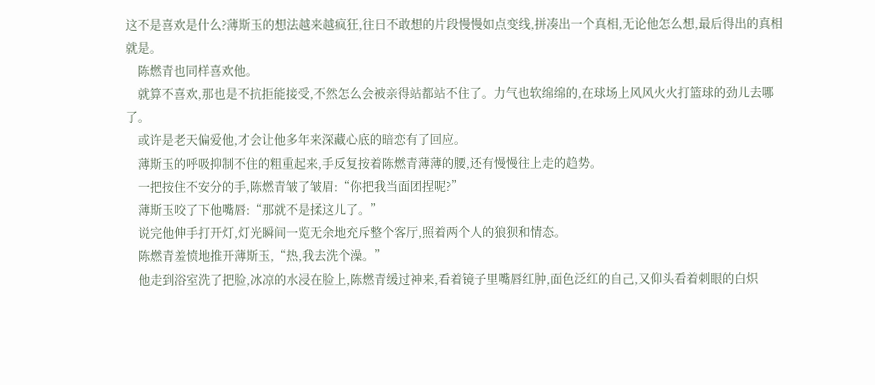这不是喜欢是什么?薄斯玉的想法越来越疯狂,往日不敢想的片段慢慢如点变线,拼凑出一个真相,无论他怎么想,最后得出的真相就是。
    陈燃青也同样喜欢他。
    就算不喜欢,那也是不抗拒能接受,不然怎么会被亲得站都站不住了。力气也软绵绵的,在球场上风风火火打篮球的劲儿去哪了。
    或许是老天偏爱他,才会让他多年来深藏心底的暗恋有了回应。
    薄斯玉的呼吸抑制不住的粗重起来,手反复按着陈燃青薄薄的腰,还有慢慢往上走的趋势。
    一把按住不安分的手,陈燃青皱了皱眉:“你把我当面团捏呢?”
    薄斯玉咬了下他嘴唇:“那就不是揉这儿了。”
    说完他伸手打开灯,灯光瞬间一览无余地充斥整个客厅,照着两个人的狼狈和情态。
    陈燃青羞愤地推开薄斯玉,“热,我去洗个澡。”
    他走到浴室洗了把脸,冰凉的水浸在脸上,陈燃青缓过神来,看着镜子里嘴唇红肿,面色泛红的自己,又仰头看着刺眼的白炽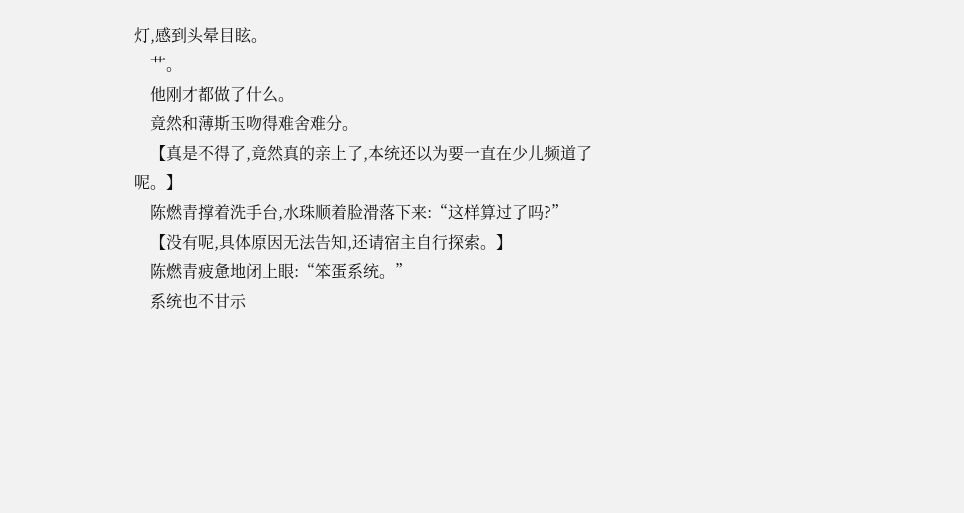灯,感到头晕目眩。
    艹。
    他刚才都做了什么。
    竟然和薄斯玉吻得难舍难分。
    【真是不得了,竟然真的亲上了,本统还以为要一直在少儿频道了呢。】
    陈燃青撑着洗手台,水珠顺着脸滑落下来:“这样算过了吗?”
    【没有呢,具体原因无法告知,还请宿主自行探索。】
    陈燃青疲惫地闭上眼:“笨蛋系统。”
    系统也不甘示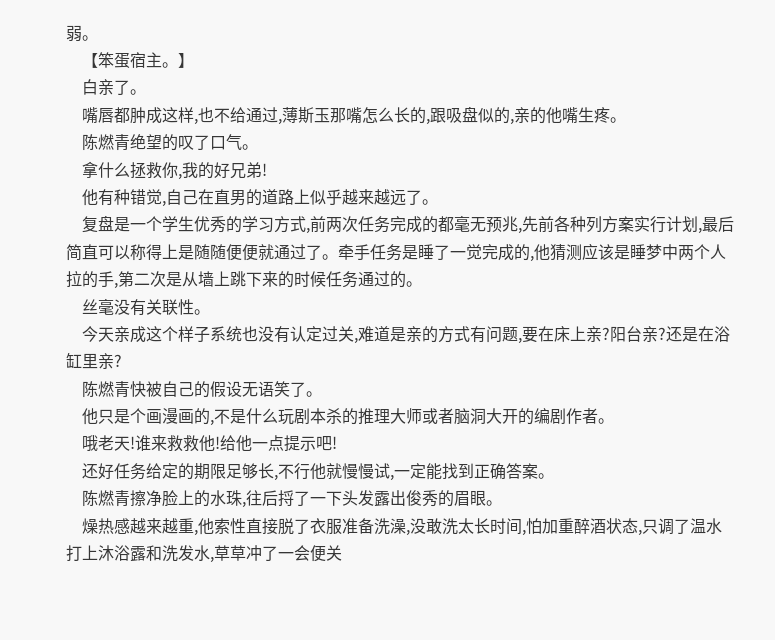弱。
    【笨蛋宿主。】
    白亲了。
    嘴唇都肿成这样,也不给通过,薄斯玉那嘴怎么长的,跟吸盘似的,亲的他嘴生疼。
    陈燃青绝望的叹了口气。
    拿什么拯救你,我的好兄弟!
    他有种错觉,自己在直男的道路上似乎越来越远了。
    复盘是一个学生优秀的学习方式,前两次任务完成的都毫无预兆,先前各种列方案实行计划,最后简直可以称得上是随随便便就通过了。牵手任务是睡了一觉完成的,他猜测应该是睡梦中两个人拉的手,第二次是从墙上跳下来的时候任务通过的。
    丝毫没有关联性。
    今天亲成这个样子系统也没有认定过关,难道是亲的方式有问题,要在床上亲?阳台亲?还是在浴缸里亲?
    陈燃青快被自己的假设无语笑了。
    他只是个画漫画的,不是什么玩剧本杀的推理大师或者脑洞大开的编剧作者。
    哦老天!谁来救救他!给他一点提示吧!
    还好任务给定的期限足够长,不行他就慢慢试,一定能找到正确答案。
    陈燃青擦净脸上的水珠,往后捋了一下头发露出俊秀的眉眼。
    燥热感越来越重,他索性直接脱了衣服准备洗澡,没敢洗太长时间,怕加重醉酒状态,只调了温水打上沐浴露和洗发水,草草冲了一会便关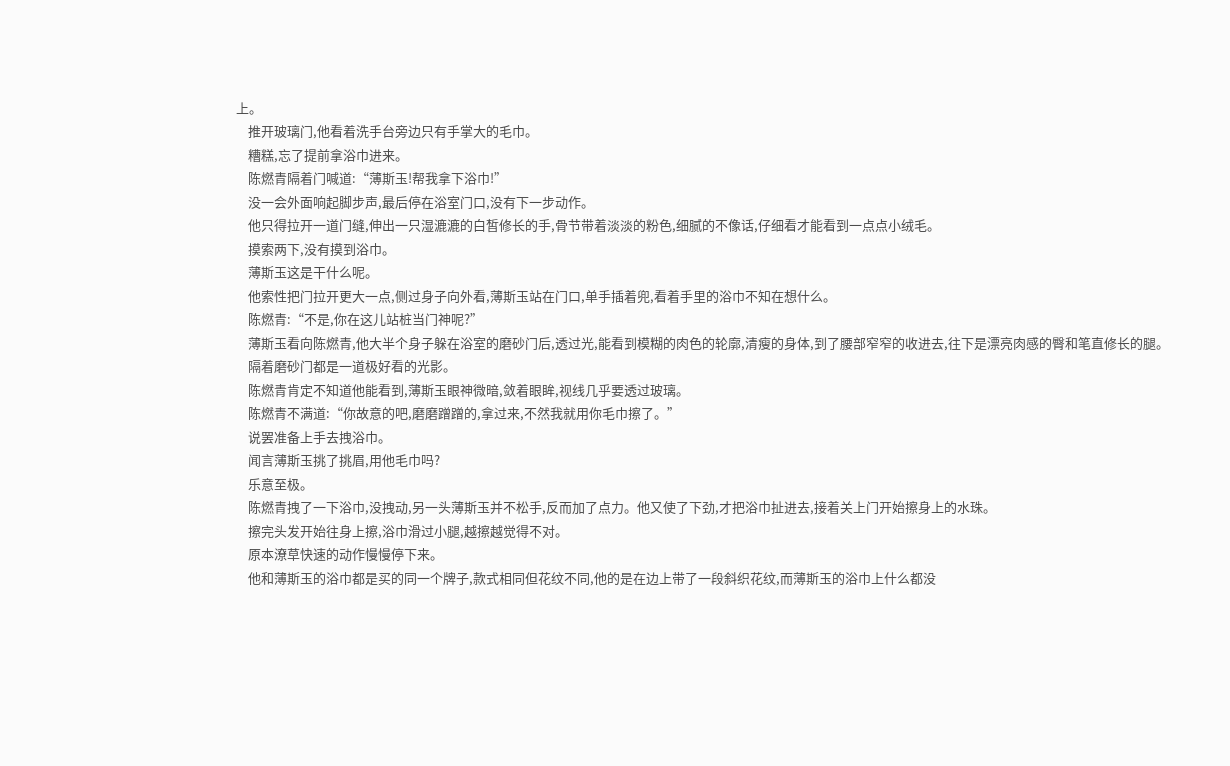上。
    推开玻璃门,他看着洗手台旁边只有手掌大的毛巾。
    糟糕,忘了提前拿浴巾进来。
    陈燃青隔着门喊道:“薄斯玉!帮我拿下浴巾!”
    没一会外面响起脚步声,最后停在浴室门口,没有下一步动作。
    他只得拉开一道门缝,伸出一只湿漉漉的白皙修长的手,骨节带着淡淡的粉色,细腻的不像话,仔细看才能看到一点点小绒毛。
    摸索两下,没有摸到浴巾。
    薄斯玉这是干什么呢。
    他索性把门拉开更大一点,侧过身子向外看,薄斯玉站在门口,单手插着兜,看着手里的浴巾不知在想什么。
    陈燃青:“不是,你在这儿站桩当门神呢?”
    薄斯玉看向陈燃青,他大半个身子躲在浴室的磨砂门后,透过光,能看到模糊的肉色的轮廓,清瘦的身体,到了腰部窄窄的收进去,往下是漂亮肉感的臀和笔直修长的腿。
    隔着磨砂门都是一道极好看的光影。
    陈燃青肯定不知道他能看到,薄斯玉眼神微暗,敛着眼眸,视线几乎要透过玻璃。
    陈燃青不满道:“你故意的吧,磨磨蹭蹭的,拿过来,不然我就用你毛巾擦了。”
    说罢准备上手去拽浴巾。
    闻言薄斯玉挑了挑眉,用他毛巾吗?
    乐意至极。
    陈燃青拽了一下浴巾,没拽动,另一头薄斯玉并不松手,反而加了点力。他又使了下劲,才把浴巾扯进去,接着关上门开始擦身上的水珠。
    擦完头发开始往身上擦,浴巾滑过小腿,越擦越觉得不对。
    原本潦草快速的动作慢慢停下来。
    他和薄斯玉的浴巾都是买的同一个牌子,款式相同但花纹不同,他的是在边上带了一段斜织花纹,而薄斯玉的浴巾上什么都没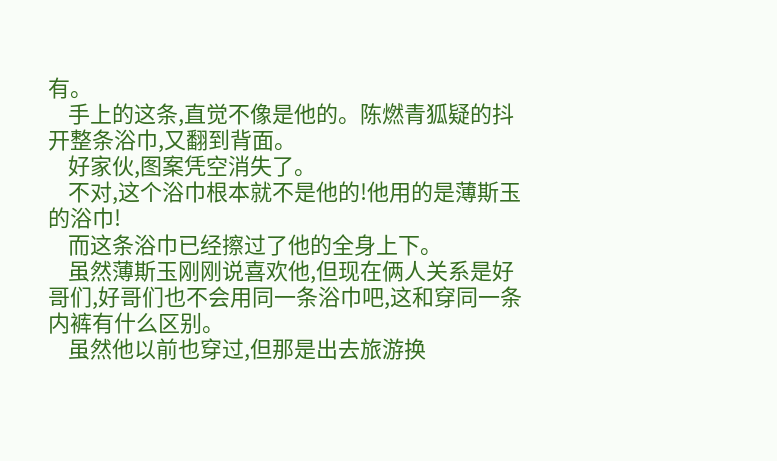有。
    手上的这条,直觉不像是他的。陈燃青狐疑的抖开整条浴巾,又翻到背面。
    好家伙,图案凭空消失了。
    不对,这个浴巾根本就不是他的!他用的是薄斯玉的浴巾!
    而这条浴巾已经擦过了他的全身上下。
    虽然薄斯玉刚刚说喜欢他,但现在俩人关系是好哥们,好哥们也不会用同一条浴巾吧,这和穿同一条内裤有什么区别。
    虽然他以前也穿过,但那是出去旅游换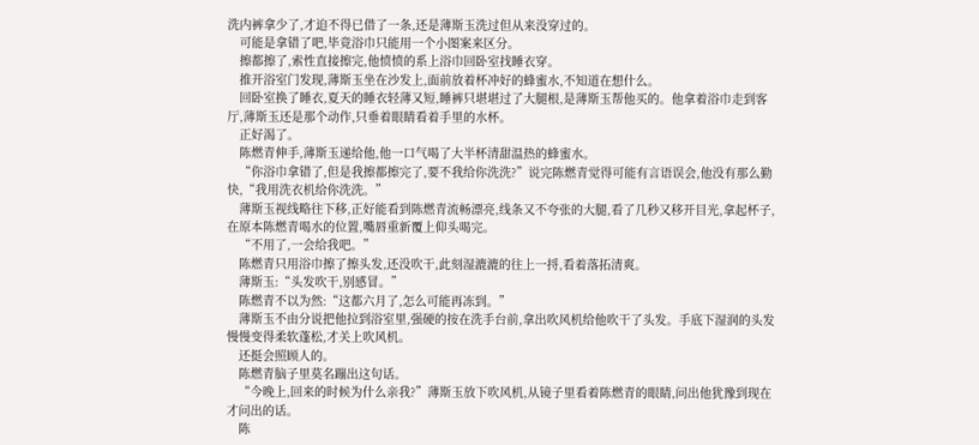洗内裤拿少了,才迫不得已借了一条,还是薄斯玉洗过但从来没穿过的。
    可能是拿错了吧,毕竟浴巾只能用一个小图案来区分。
    擦都擦了,索性直接擦完,他愤愤的系上浴巾回卧室找睡衣穿。
    推开浴室门发现,薄斯玉坐在沙发上,面前放着杯冲好的蜂蜜水,不知道在想什么。
    回卧室换了睡衣,夏天的睡衣轻薄又短,睡裤只堪堪过了大腿根,是薄斯玉帮他买的。他拿着浴巾走到客厅,薄斯玉还是那个动作,只垂着眼睛看着手里的水杯。
    正好渴了。
    陈燃青伸手,薄斯玉递给他,他一口气喝了大半杯清甜温热的蜂蜜水。
    “你浴巾拿错了,但是我擦都擦完了,要不我给你洗洗?”说完陈燃青觉得可能有言语误会,他没有那么勤快,“我用洗衣机给你洗洗。”
    薄斯玉视线略往下移,正好能看到陈燃青流畅漂亮,线条又不夸张的大腿,看了几秒又移开目光,拿起杯子,在原本陈燃青喝水的位置,嘴唇重新覆上仰头喝完。
    “不用了,一会给我吧。”
    陈燃青只用浴巾擦了擦头发,还没吹干,此刻湿漉漉的往上一捋,看着落拓清爽。
    薄斯玉:“头发吹干,别感冒。”
    陈燃青不以为然:“这都六月了,怎么可能再冻到。”
    薄斯玉不由分说把他拉到浴室里,强硬的按在洗手台前,拿出吹风机给他吹干了头发。手底下湿润的头发慢慢变得柔软蓬松,才关上吹风机。
    还挺会照顾人的。
    陈燃青脑子里莫名蹦出这句话。
    “今晚上,回来的时候为什么亲我?”薄斯玉放下吹风机,从镜子里看着陈燃青的眼睛,问出他犹豫到现在才问出的话。
    陈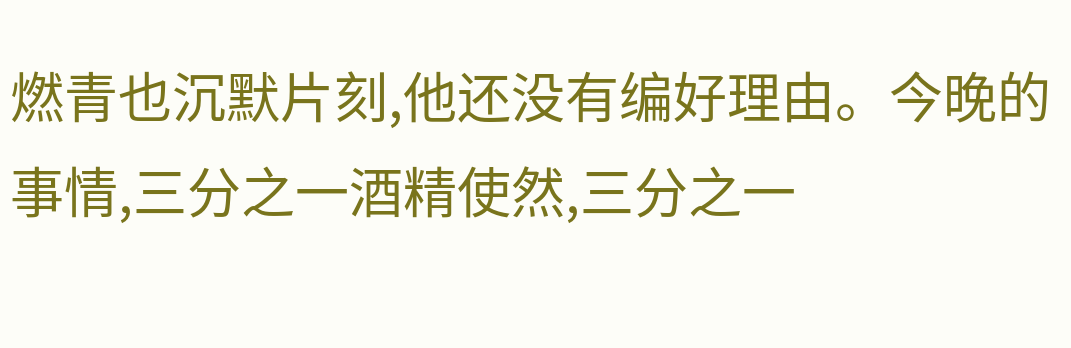燃青也沉默片刻,他还没有编好理由。今晚的事情,三分之一酒精使然,三分之一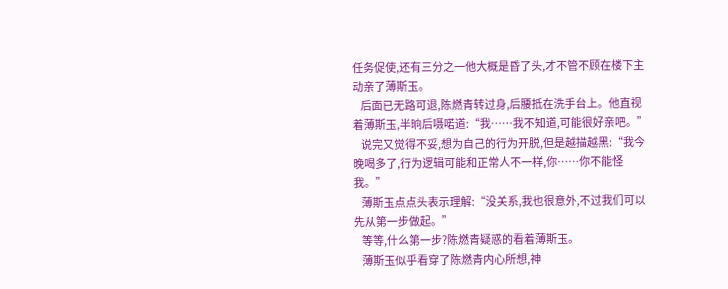任务促使,还有三分之一他大概是昏了头,才不管不顾在楼下主动亲了薄斯玉。
    后面已无路可退,陈燃青转过身,后腰抵在洗手台上。他直视着薄斯玉,半晌后嗫喏道:“我……我不知道,可能很好亲吧。”
    说完又觉得不妥,想为自己的行为开脱,但是越描越黑:“我今晚喝多了,行为逻辑可能和正常人不一样,你……你不能怪我。”
    薄斯玉点点头表示理解:“没关系,我也很意外,不过我们可以先从第一步做起。”
    等等,什么第一步?陈燃青疑惑的看着薄斯玉。
    薄斯玉似乎看穿了陈燃青内心所想,神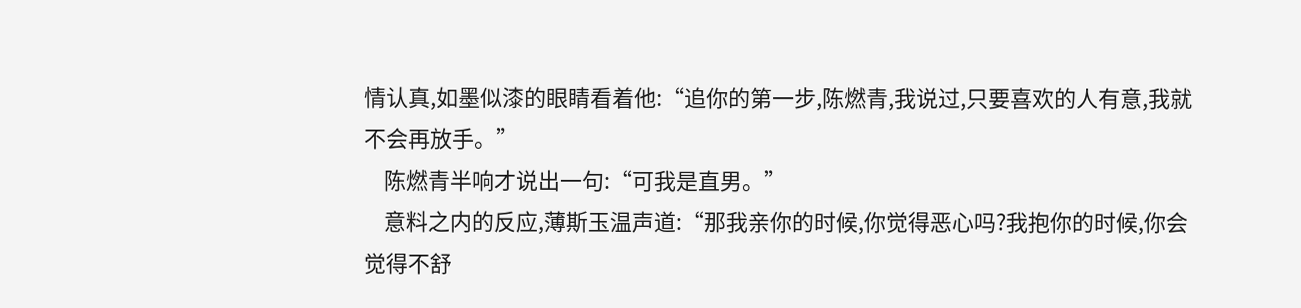情认真,如墨似漆的眼睛看着他:“追你的第一步,陈燃青,我说过,只要喜欢的人有意,我就不会再放手。”
    陈燃青半响才说出一句:“可我是直男。”
    意料之内的反应,薄斯玉温声道:“那我亲你的时候,你觉得恶心吗?我抱你的时候,你会觉得不舒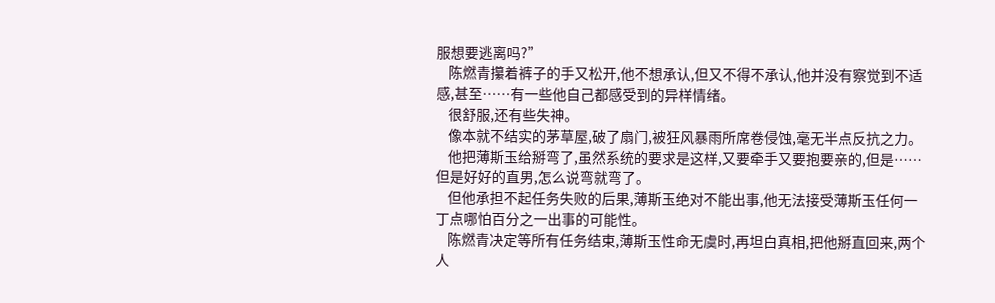服想要逃离吗?”
    陈燃青攥着裤子的手又松开,他不想承认,但又不得不承认,他并没有察觉到不适感,甚至……有一些他自己都感受到的异样情绪。
    很舒服,还有些失神。
    像本就不结实的茅草屋,破了扇门,被狂风暴雨所席卷侵蚀,毫无半点反抗之力。
    他把薄斯玉给掰弯了,虽然系统的要求是这样,又要牵手又要抱要亲的,但是……但是好好的直男,怎么说弯就弯了。
    但他承担不起任务失败的后果,薄斯玉绝对不能出事,他无法接受薄斯玉任何一丁点哪怕百分之一出事的可能性。
    陈燃青决定等所有任务结束,薄斯玉性命无虞时,再坦白真相,把他掰直回来,两个人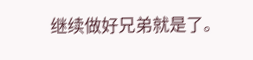继续做好兄弟就是了。